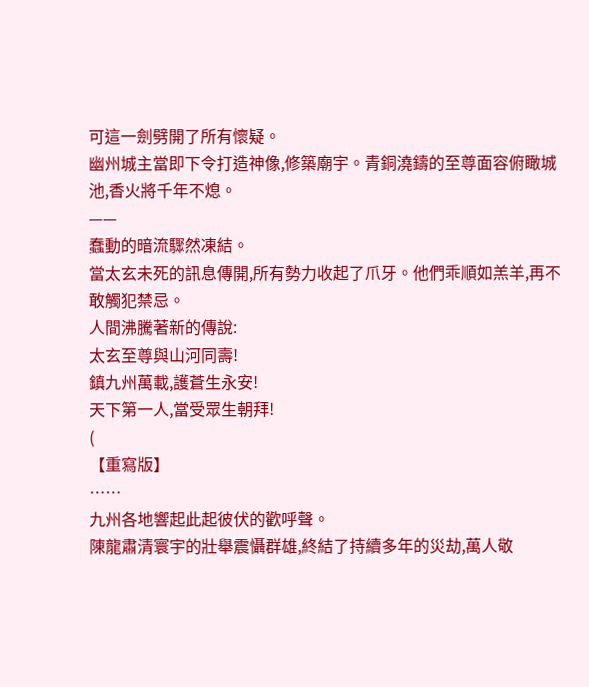可這一劍劈開了所有懷疑。
幽州城主當即下令打造神像,修築廟宇。青銅澆鑄的至尊面容俯瞰城池,香火將千年不熄。
——
蠢動的暗流驟然凍結。
當太玄未死的訊息傳開,所有勢力收起了爪牙。他們乖順如羔羊,再不敢觸犯禁忌。
人間沸騰著新的傳說:
太玄至尊與山河同壽!
鎮九州萬載,護蒼生永安!
天下第一人,當受眾生朝拜!
(
【重寫版】
……
九州各地響起此起彼伏的歡呼聲。
陳龍肅清寰宇的壯舉震懾群雄,終結了持續多年的災劫,萬人敬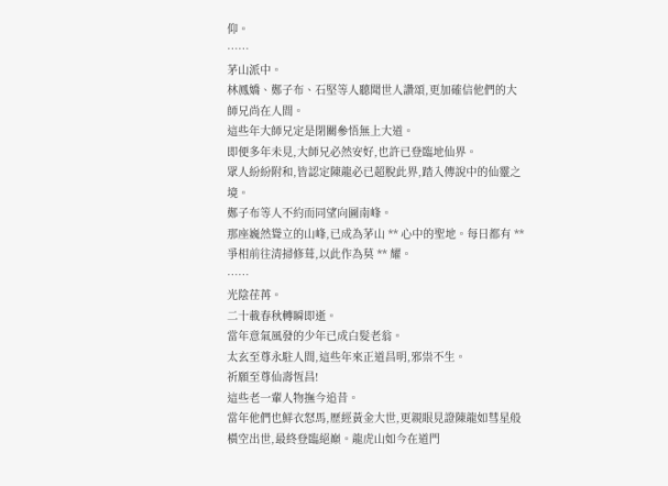仰。
……
茅山派中。
林鳳嬌、鄭子布、石堅等人聽聞世人讚頌,更加確信他們的大師兄尚在人間。
這些年大師兄定是閉關參悟無上大道。
即便多年未見,大師兄必然安好,也許已登臨地仙界。
眾人紛紛附和,皆認定陳龍必已超脫此界,踏入傳說中的仙靈之境。
鄭子布等人不約而同望向圖南峰。
那座巍然聳立的山峰,已成為茅山 ** 心中的聖地。每日都有 ** 爭相前往清掃修葺,以此作為莫 ** 耀。
……
光陰荏苒。
二十載春秋轉瞬即逝。
當年意氣風發的少年已成白髮老翁。
太玄至尊永駐人間,這些年來正道昌明,邪祟不生。
祈願至尊仙壽恆昌!
這些老一輩人物撫今追昔。
當年他們也鮮衣怒馬,歷經黃金大世,更親眼見證陳龍如彗星般橫空出世,最終登臨絕巔。龍虎山如今在道門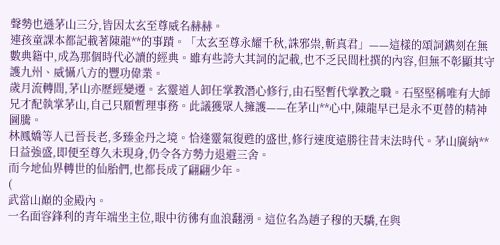聲勢也遜茅山三分,皆因太玄至尊威名赫赫。
連孩童課本都記載著陳龍**的事蹟。「太玄至尊永耀千秋,誅邪祟,斬真君」——這樣的頌詞鐫刻在無數典籍中,成為那個時代必讀的經典。雖有些誇大其詞的記載,也不乏民間杜撰的內容,但無不彰顯其守護九州、威懾八方的豐功偉業。
歲月流轉間,茅山亦歷經變遷。玄靈道人卸任掌教潛心修行,由石堅暫代掌教之職。石堅堅稱唯有大師兄才配執掌茅山,自己只願暫理事務。此議獲眾人擁護——在茅山**心中,陳龍早已是永不更替的精神圖騰。
林鳳嬌等人已晉長老,多臻金丹之境。恰逢靈氣復甦的盛世,修行速度遠勝往昔末法時代。茅山廣納**日益強盛,即便至尊久未現身,仍令各方勢力退避三舍。
而今地仙界轉世的仙胎們,也都長成了翩翩少年。
(
武當山巔的金殿內。
一名面容鋒利的青年端坐主位,眼中彷彿有血浪翻湧。這位名為趙子穆的天驕,在與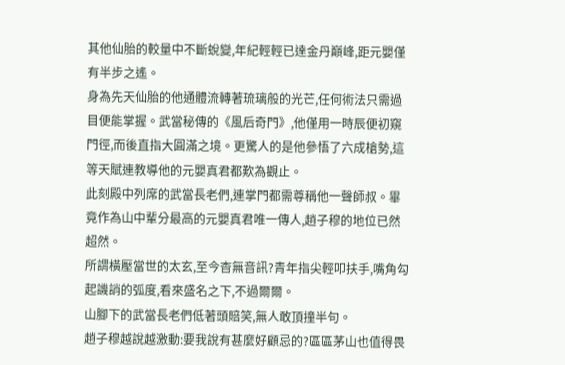其他仙胎的較量中不斷蛻變,年紀輕輕已達金丹巔峰,距元嬰僅有半步之遙。
身為先天仙胎的他通體流轉著琉璃般的光芒,任何術法只需過目便能掌握。武當秘傳的《風后奇門》,他僅用一時辰便初窺門徑,而後直指大圓滿之境。更驚人的是他參悟了六成槍勢,這等天賦連教導他的元嬰真君都歎為觀止。
此刻殿中列席的武當長老們,連掌門都需尊稱他一聲師叔。畢竟作為山中輩分最高的元嬰真君唯一傳人,趙子穆的地位已然超然。
所謂橫壓當世的太玄,至今杳無音訊?青年指尖輕叩扶手,嘴角勾起譏誚的弧度,看來盛名之下,不過爾爾。
山腳下的武當長老們低著頭賠笑,無人敢頂撞半句。
趙子穆越說越激動:要我說有甚麼好顧忌的?區區茅山也值得畏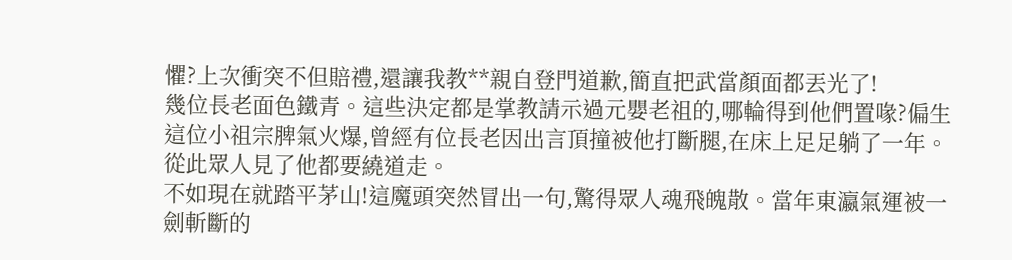懼?上次衝突不但賠禮,還讓我教**親自登門道歉,簡直把武當顏面都丟光了!
幾位長老面色鐵青。這些決定都是掌教請示過元嬰老祖的,哪輪得到他們置喙?偏生這位小祖宗脾氣火爆,曾經有位長老因出言頂撞被他打斷腿,在床上足足躺了一年。從此眾人見了他都要繞道走。
不如現在就踏平茅山!這魔頭突然冒出一句,驚得眾人魂飛魄散。當年東瀛氣運被一劍斬斷的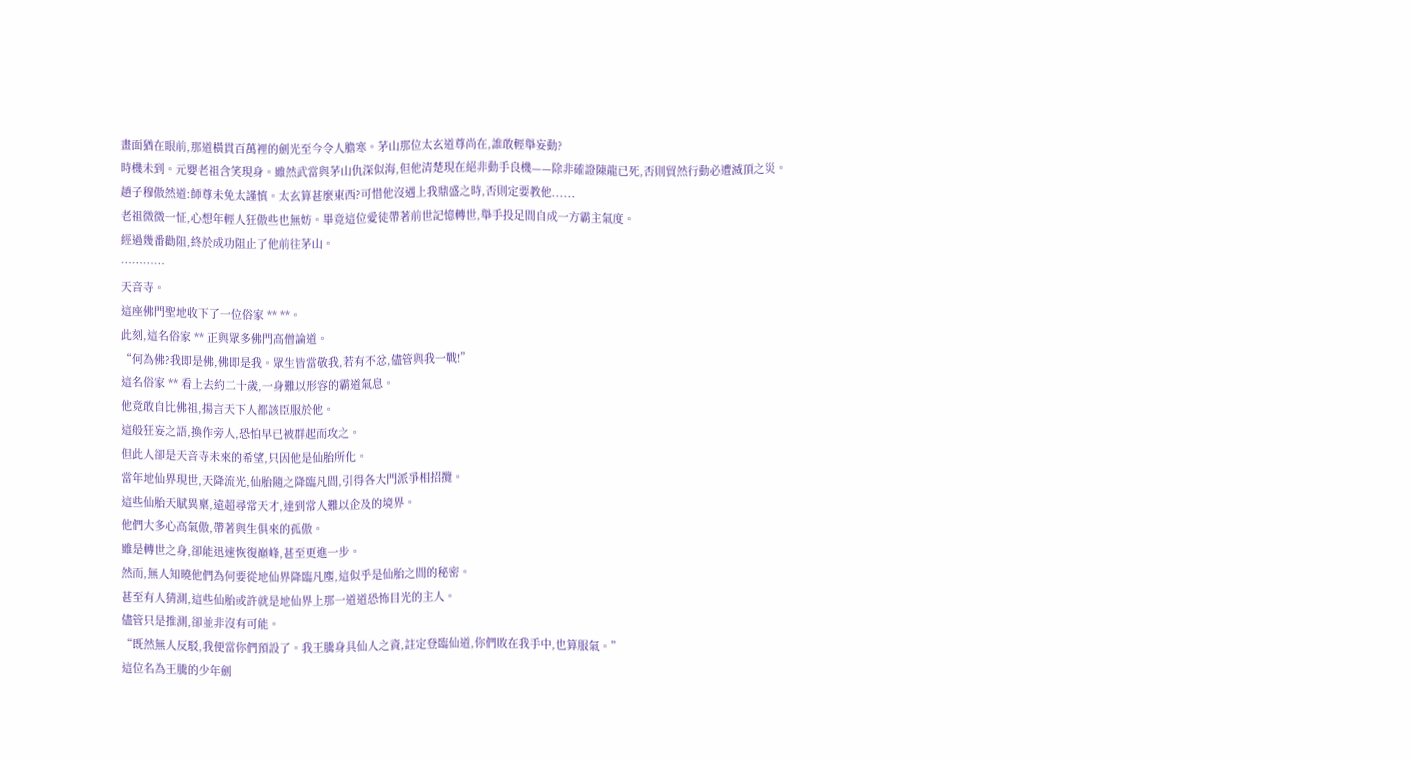畫面猶在眼前,那道橫貫百萬裡的劍光至今令人膽寒。茅山那位太玄道尊尚在,誰敢輕舉妄動?
時機未到。元嬰老祖含笑現身。雖然武當與茅山仇深似海,但他清楚現在絕非動手良機——除非確證陳龍已死,否則貿然行動必遭滅頂之災。
趙子穆傲然道:師尊未免太謹慎。太玄算甚麼東西?可惜他沒遇上我鼎盛之時,否則定要教他......
老祖微微一怔,心想年輕人狂傲些也無妨。畢竟這位愛徒帶著前世記憶轉世,舉手投足間自成一方霸主氣度。
經過幾番勸阻,終於成功阻止了他前往茅山。
…………
天音寺。
這座佛門聖地收下了一位俗家 ** **。
此刻,這名俗家 ** 正與眾多佛門高僧論道。
“何為佛?我即是佛,佛即是我。眾生皆當敬我,若有不忿,儘管與我一戰!”
這名俗家 ** 看上去約二十歲,一身難以形容的霸道氣息。
他竟敢自比佛祖,揚言天下人都該臣服於他。
這般狂妄之語,換作旁人,恐怕早已被群起而攻之。
但此人卻是天音寺未來的希望,只因他是仙胎所化。
當年地仙界現世,天降流光,仙胎隨之降臨凡間,引得各大門派爭相招攬。
這些仙胎天賦異稟,遠超尋常天才,達到常人難以企及的境界。
他們大多心高氣傲,帶著與生俱來的孤傲。
雖是轉世之身,卻能迅速恢復巔峰,甚至更進一步。
然而,無人知曉他們為何要從地仙界降臨凡塵,這似乎是仙胎之間的秘密。
甚至有人猜測,這些仙胎或許就是地仙界上那一道道恐怖目光的主人。
儘管只是推測,卻並非沒有可能。
“既然無人反駁,我便當你們預設了。我王騰身具仙人之資,註定登臨仙道,你們敗在我手中,也算服氣。”
這位名為王騰的少年劍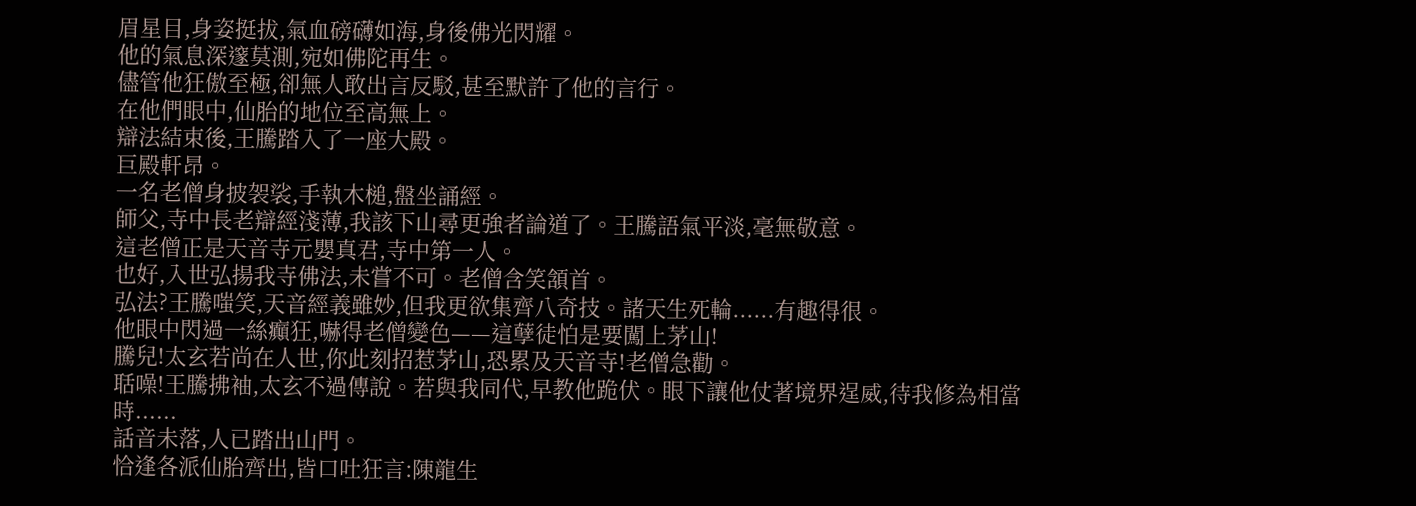眉星目,身姿挺拔,氣血磅礴如海,身後佛光閃耀。
他的氣息深邃莫測,宛如佛陀再生。
儘管他狂傲至極,卻無人敢出言反駁,甚至默許了他的言行。
在他們眼中,仙胎的地位至高無上。
辯法結束後,王騰踏入了一座大殿。
巨殿軒昂。
一名老僧身披袈裟,手執木槌,盤坐誦經。
師父,寺中長老辯經淺薄,我該下山尋更強者論道了。王騰語氣平淡,毫無敬意。
這老僧正是天音寺元嬰真君,寺中第一人。
也好,入世弘揚我寺佛法,未嘗不可。老僧含笑頷首。
弘法?王騰嗤笑,天音經義雖妙,但我更欲集齊八奇技。諸天生死輪......有趣得很。
他眼中閃過一絲癲狂,嚇得老僧變色——這孽徒怕是要闖上茅山!
騰兒!太玄若尚在人世,你此刻招惹茅山,恐累及天音寺!老僧急勸。
聒噪!王騰拂袖,太玄不過傳說。若與我同代,早教他跪伏。眼下讓他仗著境界逞威,待我修為相當時......
話音未落,人已踏出山門。
恰逢各派仙胎齊出,皆口吐狂言:陳龍生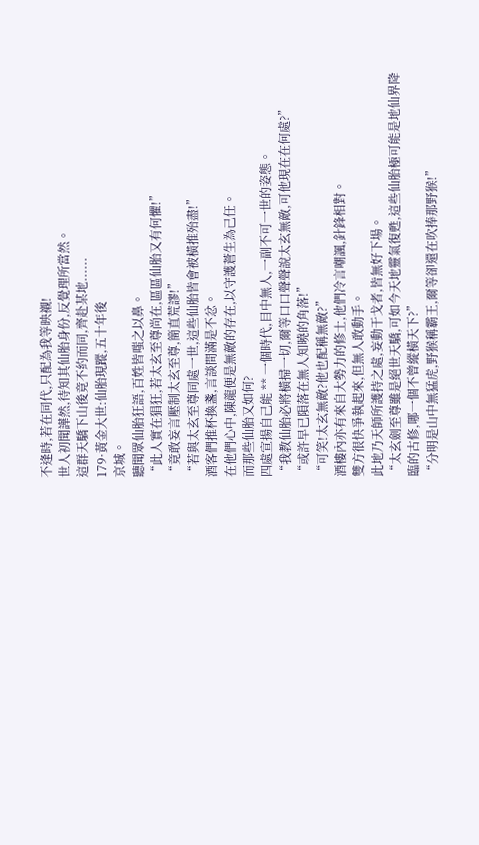不逢時,若在同代,只配為我等映襯!
世人初聞譁然,待知其仙胎身份,反覺理所當然。
這群天驕下山後竟不約而同,齊赴某地......
179·黃金大世:仙胎現蹤,五十年後
京城。
聽聞眾仙胎狂語,百姓皆嗤之以鼻。
“此人實在猖狂,若太玄至尊尚在,區區仙胎又有何懼!”
“竟敢妄言壓制太玄至尊,簡直荒謬!”
“若與太玄至尊同處一世,這些仙胎皆會被橫推殆盡!”
酒客們推杯換盞,言談間滿是不忿。
在他們心中,陳龍便是無敵的存在,以守護蒼生為己任。
而那些仙胎又如何?
四處宣揚自己能 ** 一個時代,目中無人,一副不可一世的姿態。
“我教仙胎必將橫掃一切,爾等口口聲聲說太玄無敵,可他現在在何處?”
“或許早已隕落在無人知曉的角落!”
“可笑!太玄無敵?他也配稱無敵?”
酒樓內亦有來自大勢力的修士,他們冷言嘲諷,針鋒相對。
雙方很快爭執起來,但無人敢動手。
此地乃天師所護持之處,妄動干戈者,皆無好下場。
“太玄劍至尊雖是絕世天驕,可如今天地靈氣復甦,這些仙胎極可能是地仙界降臨的古修,哪一個不曾縱橫天下?”
“分明是山中無猛虎,野猴稱霸王,爾等卻還在吹捧那野猴!”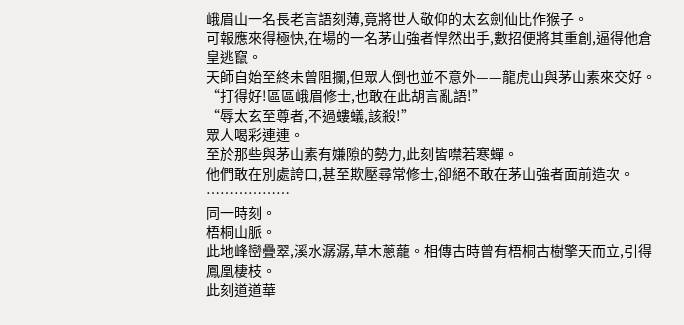峨眉山一名長老言語刻薄,竟將世人敬仰的太玄劍仙比作猴子。
可報應來得極快,在場的一名茅山強者悍然出手,數招便將其重創,逼得他倉皇逃竄。
天師自始至終未曾阻攔,但眾人倒也並不意外——龍虎山與茅山素來交好。
“打得好!區區峨眉修士,也敢在此胡言亂語!”
“辱太玄至尊者,不過螻蟻,該殺!”
眾人喝彩連連。
至於那些與茅山素有嫌隙的勢力,此刻皆噤若寒蟬。
他們敢在別處誇口,甚至欺壓尋常修士,卻絕不敢在茅山強者面前造次。
………………
同一時刻。
梧桐山脈。
此地峰巒疊翠,溪水潺潺,草木蔥蘢。相傳古時曾有梧桐古樹擎天而立,引得鳳凰棲枝。
此刻道道華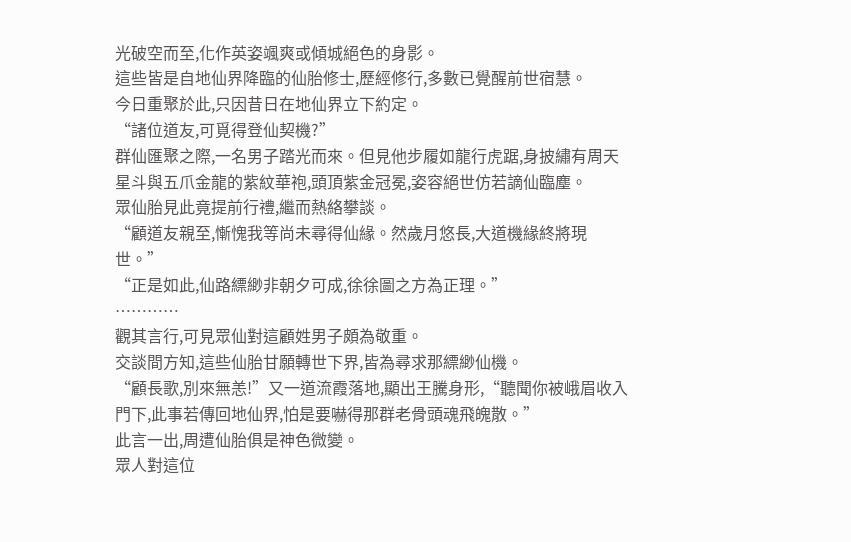光破空而至,化作英姿颯爽或傾城絕色的身影。
這些皆是自地仙界降臨的仙胎修士,歷經修行,多數已覺醒前世宿慧。
今日重聚於此,只因昔日在地仙界立下約定。
“諸位道友,可覓得登仙契機?”
群仙匯聚之際,一名男子踏光而來。但見他步履如龍行虎踞,身披繡有周天星斗與五爪金龍的紫紋華袍,頭頂紫金冠冕,姿容絕世仿若謫仙臨塵。
眾仙胎見此竟提前行禮,繼而熱絡攀談。
“顧道友親至,慚愧我等尚未尋得仙緣。然歲月悠長,大道機緣終將現世。”
“正是如此,仙路縹緲非朝夕可成,徐徐圖之方為正理。”
…………
觀其言行,可見眾仙對這顧姓男子頗為敬重。
交談間方知,這些仙胎甘願轉世下界,皆為尋求那縹緲仙機。
“顧長歌,別來無恙!”又一道流霞落地,顯出王騰身形,“聽聞你被峨眉收入門下,此事若傳回地仙界,怕是要嚇得那群老骨頭魂飛魄散。”
此言一出,周遭仙胎俱是神色微變。
眾人對這位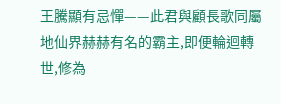王騰顯有忌憚——此君與顧長歌同屬地仙界赫赫有名的霸主,即便輪迴轉世,修為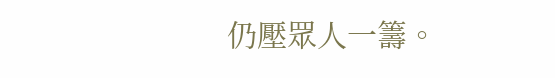仍壓眾人一籌。